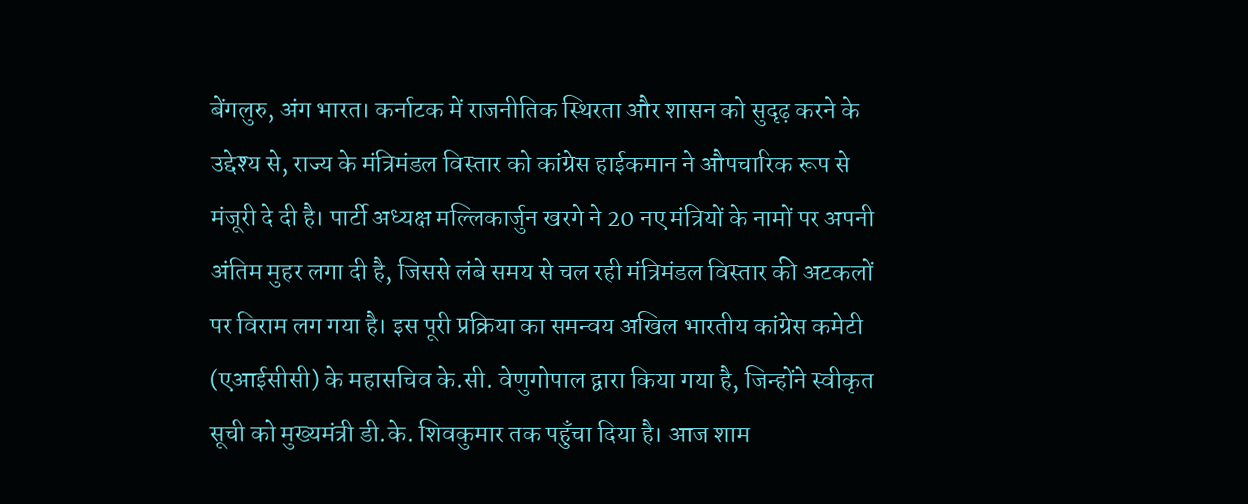बेंगलुरु, अंग भारत। कर्नाटक में राजनीतिक स्थिरता और शासन को सुदृढ़ करने के उद्देश्य से, राज्य के मंत्रिमंडल विस्तार को कांग्रेस हाईकमान ने औपचारिक रूप से मंजूरी दे दी है। पार्टी अध्यक्ष मल्लिकार्जुन खरगे ने 20 नए मंत्रियों के नामों पर अपनी अंतिम मुहर लगा दी है, जिससे लंबे समय से चल रही मंत्रिमंडल विस्तार की अटकलों पर विराम लग गया है। इस पूरी प्रक्रिया का समन्वय अखिल भारतीय कांग्रेस कमेटी (एआईसीसी) के महासचिव के.सी. वेणुगोपाल द्वारा किया गया है, जिन्होंने स्वीकृत सूची को मुख्यमंत्री डी.के. शिवकुमार तक पहुँचा दिया है। आज शाम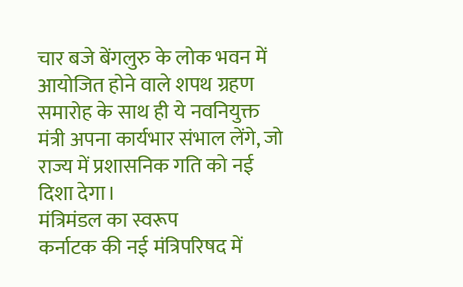चार बजे बेंगलुरु के लोक भवन में आयोजित होने वाले शपथ ग्रहण समारोह के साथ ही ये नवनियुक्त मंत्री अपना कार्यभार संभाल लेंगे, जो राज्य में प्रशासनिक गति को नई दिशा देगा।
मंत्रिमंडल का स्वरूप
कर्नाटक की नई मंत्रिपरिषद में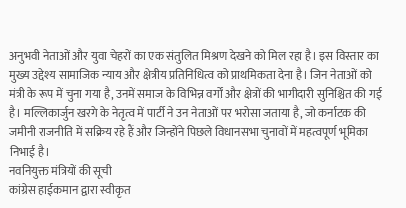अनुभवी नेताओं और युवा चेहरों का एक संतुलित मिश्रण देखने को मिल रहा है। इस विस्तार का मुख्य उद्देश्य सामाजिक न्याय और क्षेत्रीय प्रतिनिधित्व को प्राथमिकता देना है। जिन नेताओं को मंत्री के रूप में चुना गया है, उनमें समाज के विभिन्न वर्गों और क्षेत्रों की भागीदारी सुनिश्चित की गई है। मल्लिकार्जुन खरगे के नेतृत्व में पार्टी ने उन नेताओं पर भरोसा जताया है, जो कर्नाटक की जमीनी राजनीति में सक्रिय रहे हैं और जिन्होंने पिछले विधानसभा चुनावों में महत्वपूर्ण भूमिका निभाई है।
नवनियुक्त मंत्रियों की सूची
कांग्रेस हाईकमान द्वारा स्वीकृत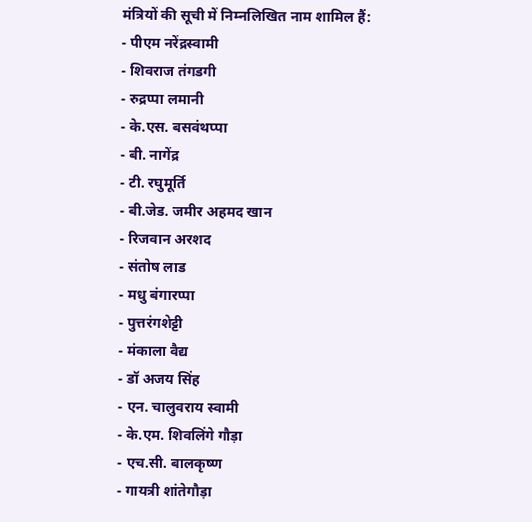मंत्रियों की सूची में निम्नलिखित नाम शामिल हैं:
- पीएम नरेंद्रस्वामी
- शिवराज तंगडगी
- रुद्रप्पा लमानी
- के.एस. बसवंथप्पा
- बी. नागेंद्र
- टी. रघुमूर्ति
- बी.जेड. जमीर अहमद खान
- रिजवान अरशद
- संतोष लाड
- मधु बंगारप्पा
- पुत्तरंगशेट्टी
- मंकाला वैद्य
- डॉ अजय सिंह
- एन. चालुवराय स्वामी
- के.एम. शिवलिंगे गौड़ा
- एच.सी. बालकृष्ण
- गायत्री शांतेगौड़ा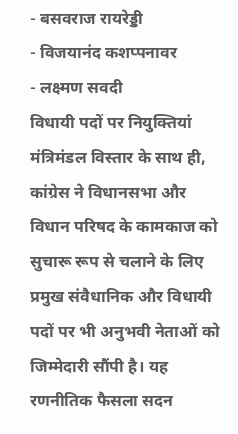- बसवराज रायरेड्डी
- विजयानंद कशप्पनावर
- लक्ष्मण सवदी
विधायी पदों पर नियुक्तियां
मंत्रिमंडल विस्तार के साथ ही, कांग्रेस ने विधानसभा और विधान परिषद के कामकाज को सुचारू रूप से चलाने के लिए प्रमुख संवैधानिक और विधायी पदों पर भी अनुभवी नेताओं को जिम्मेदारी सौंपी है। यह रणनीतिक फैसला सदन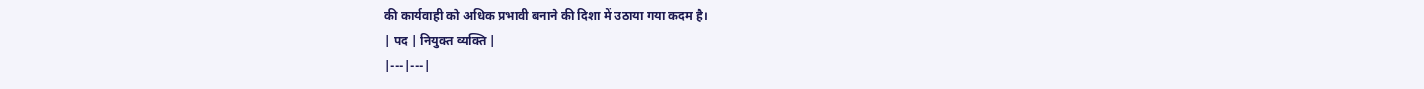की कार्यवाही को अधिक प्रभावी बनाने की दिशा में उठाया गया कदम है।
| पद | नियुक्त व्यक्ति |
|---|---|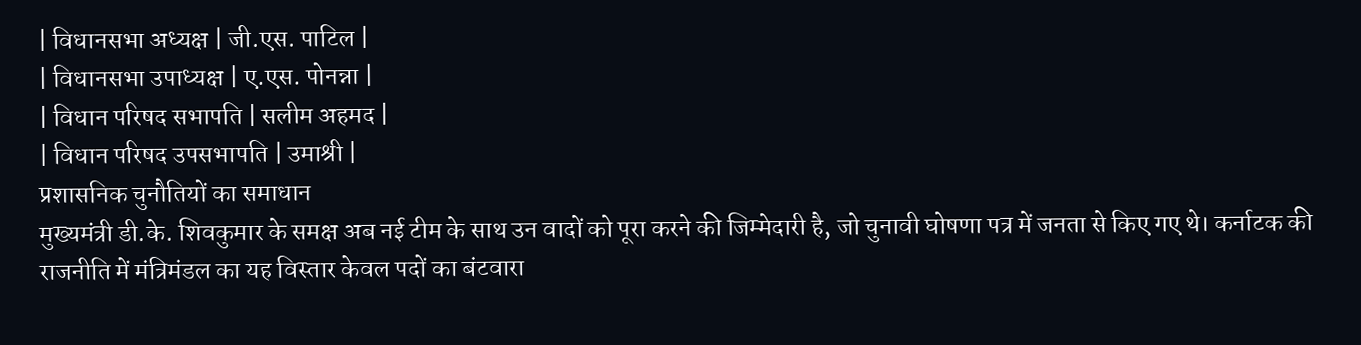| विधानसभा अध्यक्ष | जी.एस. पाटिल |
| विधानसभा उपाध्यक्ष | ए.एस. पोनन्ना |
| विधान परिषद सभापति | सलीम अहमद |
| विधान परिषद उपसभापति | उमाश्री |
प्रशासनिक चुनौतियों का समाधान
मुख्यमंत्री डी.के. शिवकुमार के समक्ष अब नई टीम के साथ उन वादों को पूरा करने की जिम्मेदारी है, जो चुनावी घोषणा पत्र में जनता से किए गए थे। कर्नाटक की राजनीति में मंत्रिमंडल का यह विस्तार केवल पदों का बंटवारा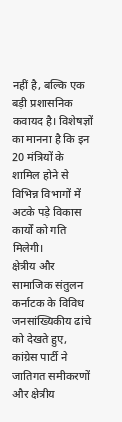नहीं है, बल्कि एक बड़ी प्रशासनिक कवायद है। विशेषज्ञों का मानना है कि इन 20 मंत्रियों के शामिल होने से विभिन्न विभागों में अटके पड़े विकास कार्यों को गति मिलेगी।
क्षेत्रीय और सामाजिक संतुलन
कर्नाटक के विविध जनसांख्यिकीय ढांचे को देखते हुए, कांग्रेस पार्टी ने जातिगत समीकरणों और क्षेत्रीय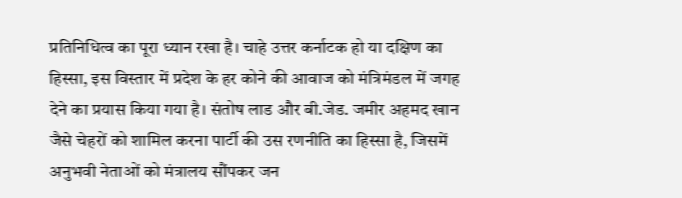प्रतिनिधित्व का पूरा ध्यान रखा है। चाहे उत्तर कर्नाटक हो या दक्षिण का हिस्सा, इस विस्तार में प्रदेश के हर कोने की आवाज को मंत्रिमंडल में जगह देने का प्रयास किया गया है। संतोष लाड और बी.जेड. जमीर अहमद खान जैसे चेहरों को शामिल करना पार्टी की उस रणनीति का हिस्सा है, जिसमें अनुभवी नेताओं को मंत्रालय सौंपकर जन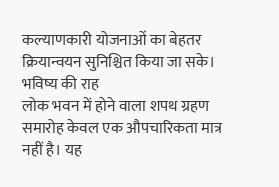कल्याणकारी योजनाओं का बेहतर क्रियान्वयन सुनिश्चित किया जा सके।
भविष्य की राह
लोक भवन में होने वाला शपथ ग्रहण समारोह केवल एक औपचारिकता मात्र नहीं है। यह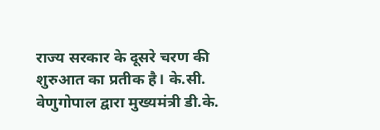राज्य सरकार के दूसरे चरण की शुरुआत का प्रतीक है। के.सी. वेणुगोपाल द्वारा मुख्यमंत्री डी.के.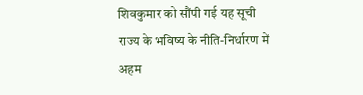शिवकुमार को सौंपी गई यह सूची राज्य के भविष्य के नीति-निर्धारण में अहम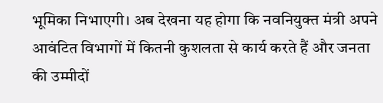भूमिका निभाएगी। अब देखना यह होगा कि नवनियुक्त मंत्री अपने आवंटित विभागों में कितनी कुशलता से कार्य करते हैं और जनता की उम्मीदों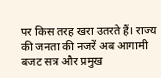पर किस तरह खरा उतरते हैं। राज्य की जनता की नजरें अब आगामी बजट सत्र और प्रमुख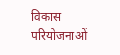विकास परियोजनाओं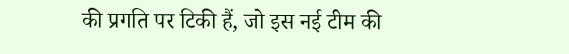की प्रगति पर टिकी हैं, जो इस नई टीम की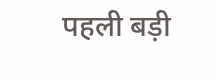पहली बड़ी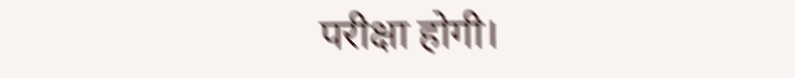परीक्षा होगी।